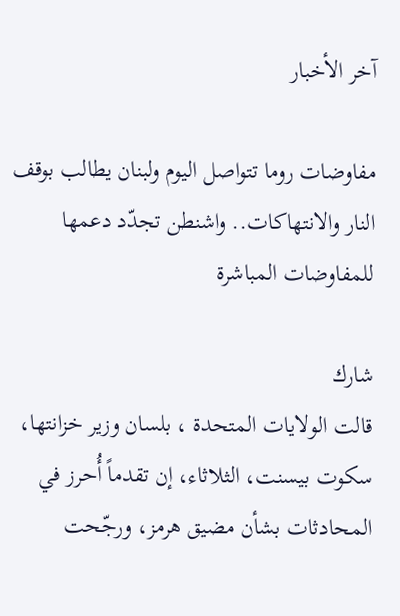آخر الأخبار

مفاوضات روما تتواصل اليوم ولبنان يطالب بوقف النار والانتهاكات.. واشنطن تجدّد دعمها للمفاوضات المباشرة

شارك
قالت الولايات المتحدة ، بلسان وزير خزانتها، سكوت بيسنت، الثلاثاء، إن تقدماً أُحرز في المحادثات بشأن مضيق هرمز، ورجّحت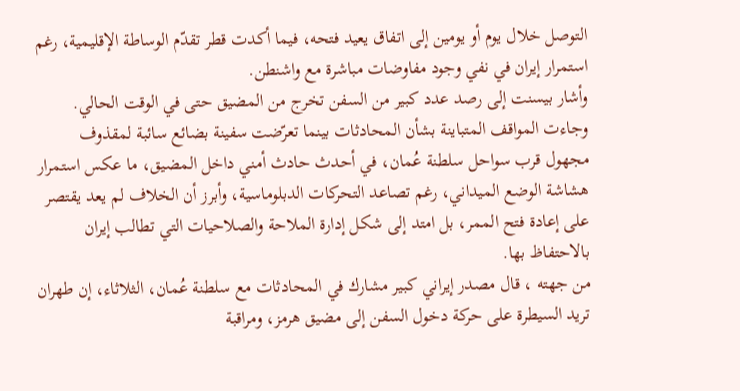التوصل خلال يوم أو يومين إلى اتفاق يعيد فتحه، فيما أكدت قطر تقدّم الوساطة الإقليمية، رغم استمرار إيران في نفي وجود مفاوضات مباشرة مع واشنطن.
وأشار بيسنت إلى رصد عدد كبير من السفن تخرج من المضيق حتى في الوقت الحالي.
وجاءت المواقف المتباينة بشأن المحادثات بينما تعرّضت سفينة بضائع سائبة لمقذوف مجهول قرب سواحل سلطنة عُمان، في أحدث حادث أمني داخل المضيق، ما عكس استمرار هشاشة الوضع الميداني، رغم تصاعد التحركات الدبلوماسية، وأبرز أن الخلاف لم يعد يقتصر على إعادة فتح الممر، بل امتد إلى شكل إدارة الملاحة والصلاحيات التي تطالب إيران بالاحتفاظ بها.
من جهته ، قال مصدر إيراني كبير مشارك في المحادثات مع سلطنة عُمان، الثلاثاء، إن طهران تريد السيطرة على حركة دخول السفن إلى مضيق هرمز، ومراقبة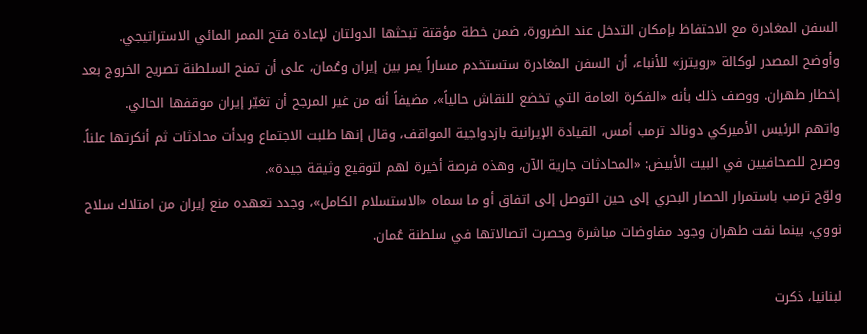السفن المغادرة مع الاحتفاظ بإمكان التدخل عند الضرورة، ضمن خطة مؤقتة تبحثها الدولتان لإعادة فتح الممر المائي الاستراتيجي.
وأوضح المصدر لوكالة «رويترز» للأنباء، أن السفن المغادرة ستستخدم مساراً يمر بين إيران وعُمان، على أن تمنح السلطنة تصريح الخروج بعد إخطار طهران. ووصف ذلك بأنه «الفكرة العامة التي تخضع للنقاش حالياً»، مضيفاً أنه من غير المرجح أن تغيّر إيران موقفها الحالي.
واتهم الرئيس الأميركي دونالد ترمب أمس، القيادة الإيرانية بازدواجية المواقف، وقال إنها طلبت الاجتماع وبدأت محادثات ثم أنكرتها علناً. وصرح للصحافيين في البيت الأبيض: «المحادثات جارية الآن، وهذه فرصة أخيرة لهم لتوقيع وثيقة جيدة».
ولوّح ترمب باستمرار الحصار البحري إلى حين التوصل إلى اتفاق أو ما سماه «الاستسلام الكامل»، وجدد تعهده منع إيران من امتلاك سلاح نووي، بينما نفت طهران وجود مفاوضات مباشرة وحصرت اتصالاتها في سلطنة عُمان.

لبنانيا، ذكرت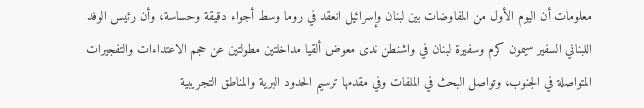معلومات أن اليوم الأول من المفاوضات بين لبنان وإسرائيل انعقد في روما وسط أجواء دقيقة وحساسة، وأن رئيس الوفد اللبناني السفير سيمون كرم وسفيرة لبنان في واشنطن ندى معوض ألقيا مداخلتين مطولتين عن حجم الاعتداءات والتفجيرات المتواصلة في الجنوب، وتواصل البحث في الملفات وفي مقدمها ترسيم الحدود البرية والمناطق التجريبية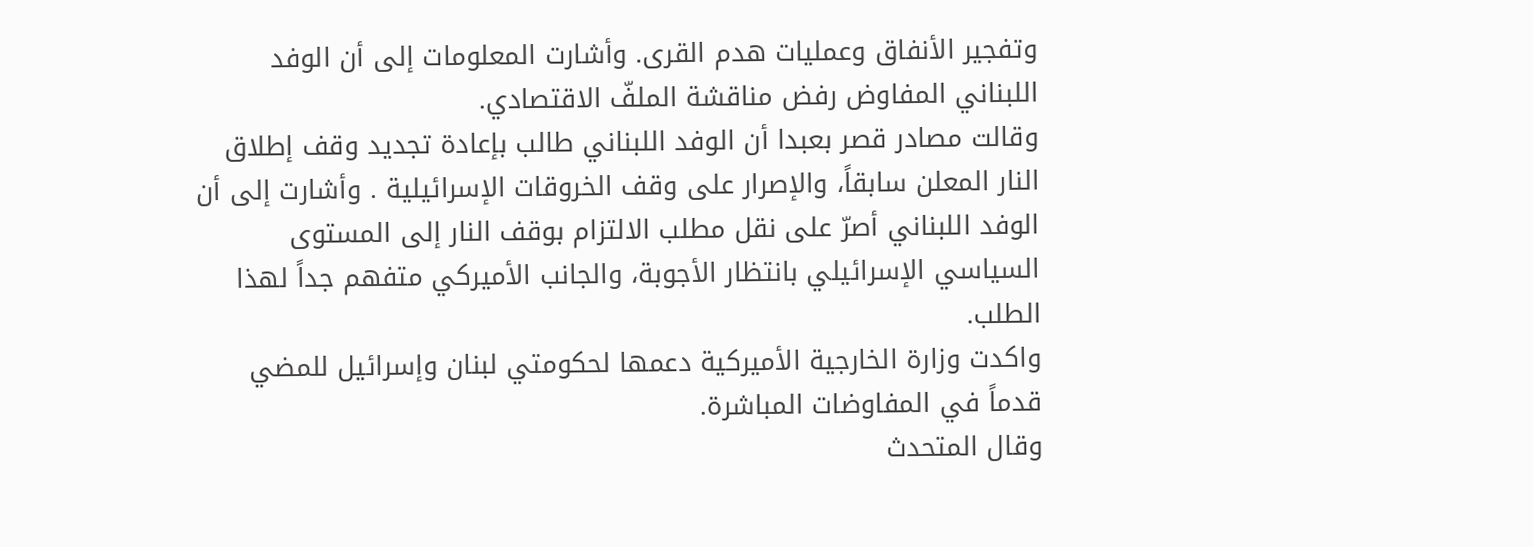وتفجير الأنفاق وعمليات هدم القرى. وأشارت المعلومات إلى أن الوفد اللبناني المفاوض رفض مناقشة الملفّ الاقتصادي.
وقالت مصادر قصر بعبدا أن الوفد اللبناني طالب بإعادة تجديد وقف إطلاق النار المعلن سابقاً، والإصرار على وقف الخروقات الإسرائيلية . وأشارت إلى أن الوفد اللبناني أصرّ على نقل مطلب الالتزام بوقف النار إلى المستوى السياسي الإسرائيلي بانتظار الأجوبة، والجانب الأميركي متفهم جداً لهذا الطلب.
واكدت وزارة الخارجية الأميركية دعمها لحكومتي لبنان وإسرائيل للمضي قدماً في المفاوضات المباشرة.
وقال المتحدث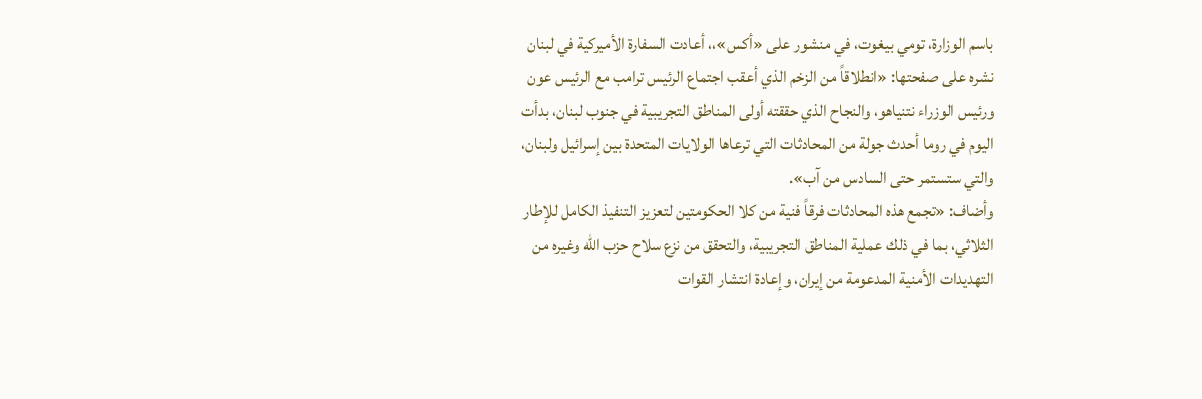باسم الوزارة، تومي بيغوت، في منشور على «أكس»،، أعادت السفارة الأميركية في لبنان نشره على صفحتها: «انطلاقاً من الزخم الذي أعقب اجتماع الرئيس ترامب مع الرئيس عون ورئيس الوزراء نتنياهو، والنجاح الذي حققته أولى المناطق التجريبية في جنوب لبنان، بدأت اليوم في روما أحدث جولة من المحادثات التي ترعاها الولايات المتحدة بين إسرائيل ولبنان، والتي ستستمر حتى السادس من آب».
وأضاف: «تجمع هذه المحادثات فرقاً فنية من كلا الحكومتين لتعزيز التنفيذ الكامل للإطار الثلاثي، بما في ذلك عملية المناطق التجريبية، والتحقق من نزع سلاح حزب الله وغيره من التهديدات الأمنية المدعومة من إيران، وإعادة انتشار القوات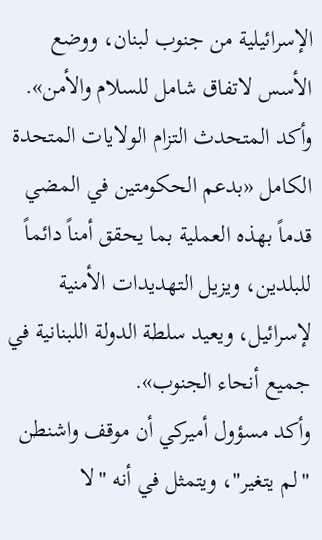الإسرائيلية من جنوب لبنان، ووضع الأسس لاتفاق شامل للسلام والأمن».
وأكد المتحدث التزام الولايات المتحدة الكامل «بدعم الحكومتين في المضي قدماً بهذه العملية بما يحقق أمناً دائماً للبلدين، ويزيل التهديدات الأمنية لإسرائيل، ويعيد سلطة الدولة اللبنانية في جميع أنحاء الجنوب».
وأكد مسؤول أميركي أن موقف واشنطن "لم يتغير"، ويتمثل في أنه "لا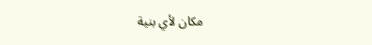مكان لأي بنية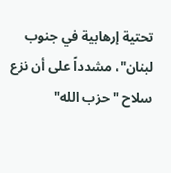تحتية إرهابية في جنوب لبنان"، مشدداً على أن نزع سلاح "حزب الله"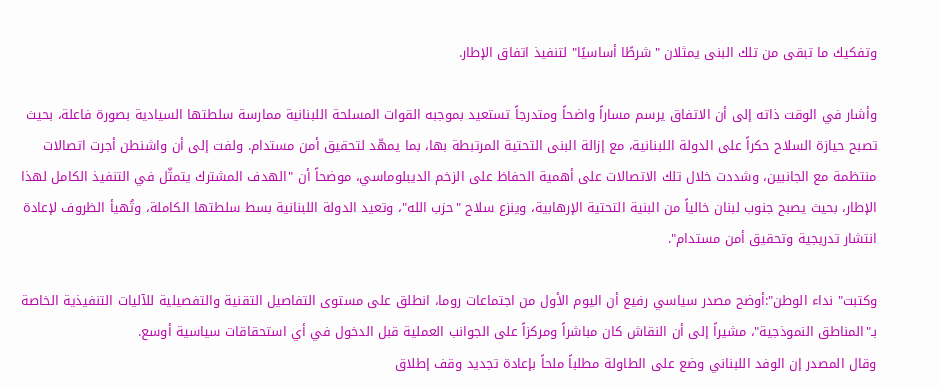وتفكيك ما تبقى من تلك البنى يمثلان "شرطًا أساسيًا" لتنفيذ اتفاق الإطار.

وأشار في الوقت ذاته إلى أن الاتفاق يرسم مساراً واضحاً ومتدرجاً تستعيد بموجبه القوات المسلحة اللبنانية ممارسة سلطتها السيادية بصورة فاعلة، بحيث تصبح حيازة السلاح حكراً على الدولة اللبنانية، مع إزالة البنى التحتية المرتبطة بها، بما يمهّد لتحقيق أمن مستدام. ولفت إلى أن واشنطن أجرت اتصالات منتظمة مع الجانبين، وشددت خلال تلك الاتصالات على أهمية الحفاظ على الزخم الديبلوماسي، موضحاً أن "الهدف المشترك يتمثّل في التنفيذ الكامل لهذا الإطار، بحيث يصبح جنوب لبنان خالياً من البنية التحتية الإرهابية، وينزع سلاح "حزب الله"، وتعيد الدولة اللبنانية بسط سلطتها الكاملة، وتُهيأ الظروف لإعادة انتشار تدريجية وتحقيق أمن مستدام".

وكتبت" نداء الوطن":أوضح مصدر سياسي رفيع أن اليوم الأول من اجتماعات روما، انطلق على مستوى التفاصيل التقنية والتفصيلية للآليات التنفيذية الخاصة بـ"المناطق النموذجية"، مشيراً إلى أن النقاش كان مباشراً ومركزاً على الجوانب العملية قبل الدخول في أي استحقاقات سياسية أوسع.
وقال المصدر إن الوفد اللبناني وضع على الطاولة مطلباً ملحاً بإعادة تجديد وقف إطلاق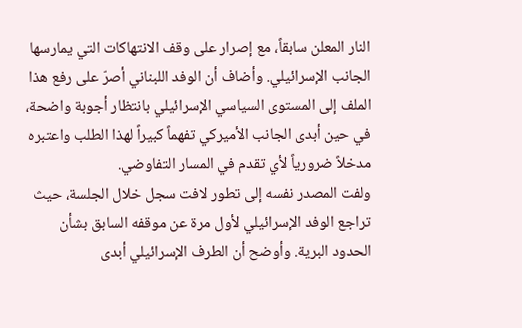النار المعلن سابقاً، مع إصرار على وقف الانتهاكات التي يمارسها الجانب الإسرائيلي. وأضاف أن الوفد اللبناني أصرّ على رفع هذا الملف إلى المستوى السياسي الإسرائيلي بانتظار أجوبة واضحة، في حين أبدى الجانب الأميركي تفهماً كبيراً لهذا الطلب واعتبره مدخلاً ضرورياً لأي تقدم في المسار التفاوضي.
ولفت المصدر نفسه إلى تطور لافت سجل خلال الجلسة، حيث تراجع الوفد الإسرائيلي لأول مرة عن موقفه السابق بشأن الحدود البرية. وأوضح أن الطرف الإسرائيلي أبدى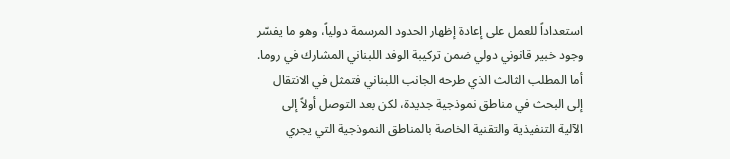استعداداً للعمل على إعادة إظهار الحدود المرسمة دولياً، وهو ما يفسّر وجود خبير قانوني دولي ضمن تركيبة الوفد اللبناني المشارك في روما.
أما المطلب الثالث الذي طرحه الجانب اللبناني فتمثل في الانتقال إلى البحث في مناطق نموذجية جديدة، لكن بعد التوصل أولاً إلى الآلية التنفيذية والتقنية الخاصة بالمناطق النموذجية التي يجري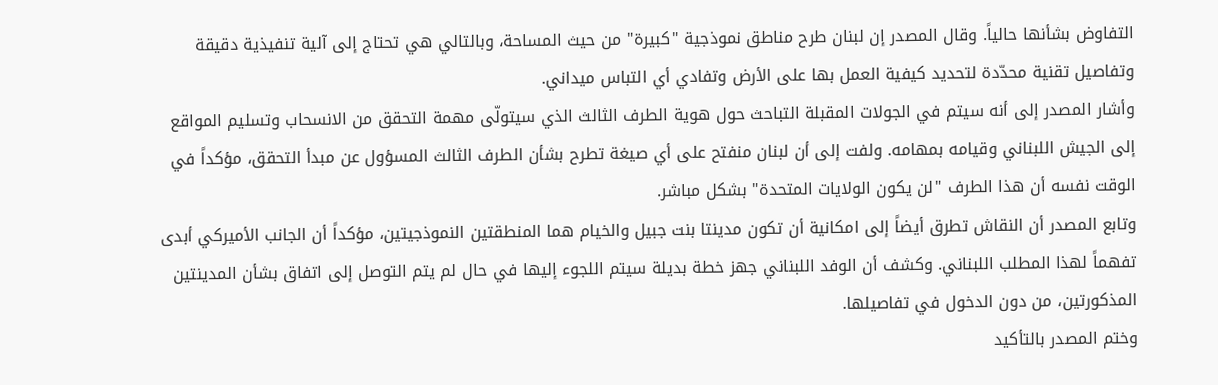التفاوض بشأنها حالياً. وقال المصدر إن لبنان طرح مناطق نموذجية "كبيرة" من حيث المساحة، وبالتالي هي تحتاج إلى آلية تنفيذية دقيقة وتفاصيل تقنية محدّدة لتحديد كيفية العمل بها على الأرض وتفادي أي التباس ميداني.
وأشار المصدر إلى أنه سيتم في الجولات المقبلة التباحث حول هوية الطرف الثالث الذي سيتولّى مهمة التحقق من الانسحاب وتسليم المواقع إلى الجيش اللبناني وقيامه بمهامه. ولفت إلى أن لبنان منفتح على أي صيغة تطرح بشأن الطرف الثالث المسؤول عن مبدأ التحقق، مؤكداً في الوقت نفسه أن هذا الطرف "لن يكون الولايات المتحدة" بشكل مباشر.
وتابع المصدر أن النقاش تطرق أيضاً إلى امكانية أن تكون مدينتا بنت جبيل والخيام هما المنطقتين النموذجيتين، مؤكداً أن الجانب الأميركي أبدى تفهماً لهذا المطلب اللبناني. وكشف أن الوفد اللبناني جهز خطة بديلة سيتم اللجوء إليها في حال لم يتم التوصل إلى اتفاق بشأن المدينتين المذكورتين، من دون الدخول في تفاصيلها.
وختم المصدر بالتأكيد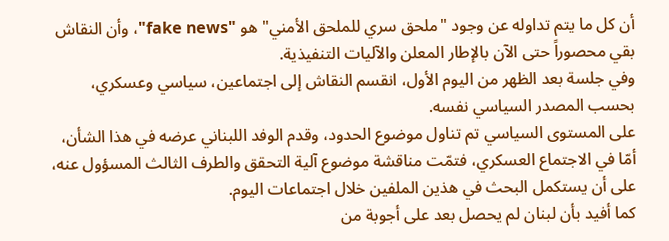أن كل ما يتم تداوله عن وجود "ملحق سري للملحق الأمني" هو "fake news"، وأن النقاش بقي محصوراً حتى الآن بالإطار المعلن والآليات التنفيذية.
وفي جلسة بعد الظهر من اليوم الأول، انقسم النقاش إلى اجتماعين، سياسي وعسكري، بحسب المصدر السياسي نفسه.
على المستوى السياسي تم تناول موضوع الحدود، وقدم الوفد اللبناني عرضه في هذا الشأن،
أمّا في الاجتماع العسكري، فتمّت مناقشة موضوع آلية التحقق والطرف الثالث المسؤول عنه، على أن يستكمل البحث في هذين الملفين خلال اجتماعات اليوم.
كما أفيد بأن لبنان لم يحصل بعد على أجوبة من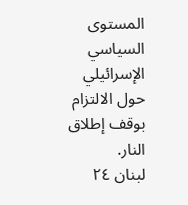المستوى السياسي الإسرائيلي حول الالتزام بوقف إطلاق النار.
لبنان ٢٤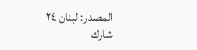المصدر: لبنان ٢٤
شارك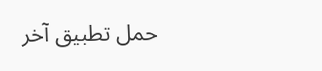حمل تطبيق آخر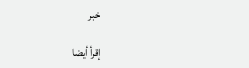خبر

إقرأ أيضا